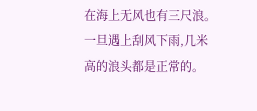在海上无风也有三尺浪。
一旦遇上刮风下雨,几米高的浪头都是正常的。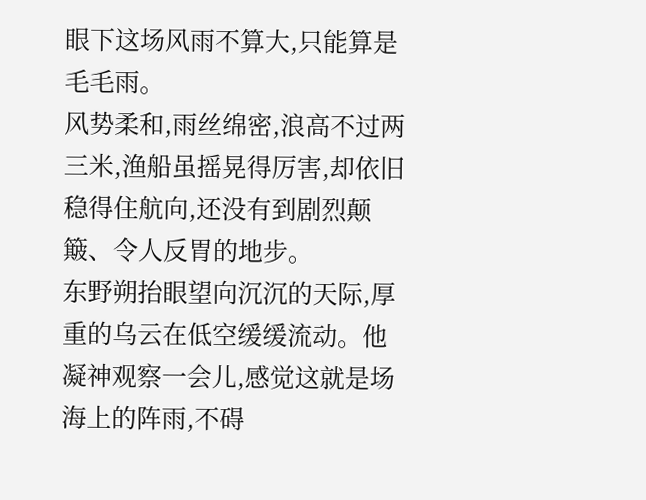眼下这场风雨不算大,只能算是毛毛雨。
风势柔和,雨丝绵密,浪高不过两三米,渔船虽摇晃得厉害,却依旧稳得住航向,还没有到剧烈颠簸、令人反胃的地步。
东野朔抬眼望向沉沉的天际,厚重的乌云在低空缓缓流动。他凝神观察一会儿,感觉这就是场海上的阵雨,不碍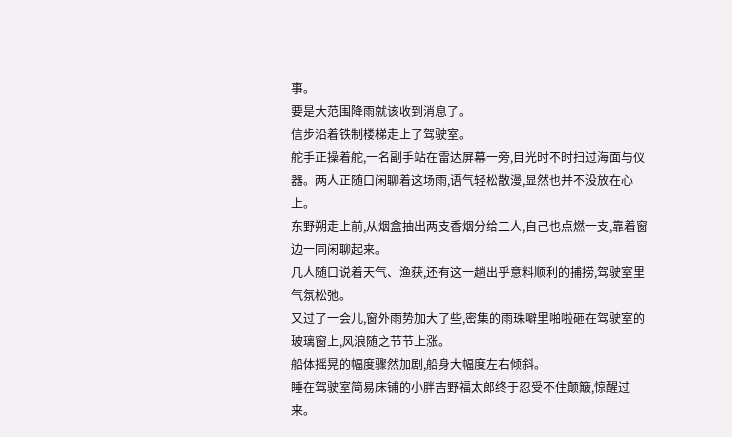事。
要是大范围降雨就该收到消息了。
信步沿着铁制楼梯走上了驾驶室。
舵手正操着舵,一名副手站在雷达屏幕一旁,目光时不时扫过海面与仪器。两人正随口闲聊着这场雨,语气轻松散漫,显然也并不没放在心上。
东野朔走上前,从烟盒抽出两支香烟分给二人,自己也点燃一支,靠着窗边一同闲聊起来。
几人随口说着天气、渔获,还有这一趟出乎意料顺利的捕捞,驾驶室里气氛松弛。
又过了一会儿,窗外雨势加大了些,密集的雨珠噼里啪啦砸在驾驶室的玻璃窗上,风浪随之节节上涨。
船体摇晃的幅度骤然加剧,船身大幅度左右倾斜。
睡在驾驶室简易床铺的小胖吉野福太郎终于忍受不住颠簸,惊醒过来。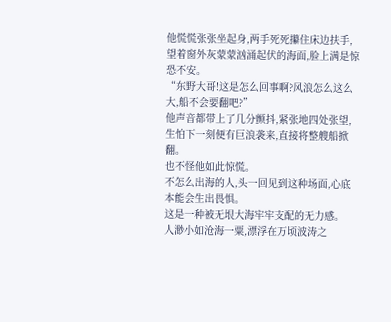他慌慌张张坐起身,两手死死攥住床边扶手,望着窗外灰蒙蒙汹涌起伏的海面,脸上满是惊恐不安。
“东野大哥!这是怎么回事啊?风浪怎么这么大,船不会要翻吧?”
他声音都带上了几分颤抖,紧张地四处张望,生怕下一刻便有巨浪袭来,直接将整艘船掀翻。
也不怪他如此惊慌。
不怎么出海的人,头一回见到这种场面,心底本能会生出畏惧。
这是一种被无垠大海牢牢支配的无力感。
人渺小如沧海一粟,漂浮在万顷波涛之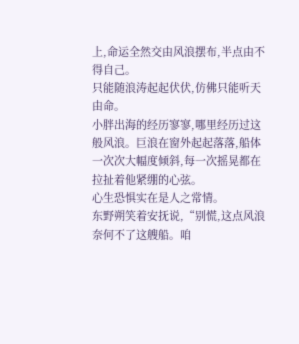上,命运全然交由风浪摆布,半点由不得自己。
只能随浪涛起起伏伏,仿佛只能听天由命。
小胖出海的经历寥寥,哪里经历过这般风浪。巨浪在窗外起起落落,船体一次次大幅度倾斜,每一次摇晃都在拉扯着他紧绷的心弦。
心生恐惧实在是人之常情。
东野朔笑着安抚说,“别慌,这点风浪奈何不了这艘船。咱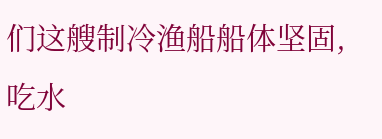们这艘制冷渔船船体坚固,吃水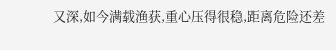又深,如今满载渔获,重心压得很稳,距离危险还差